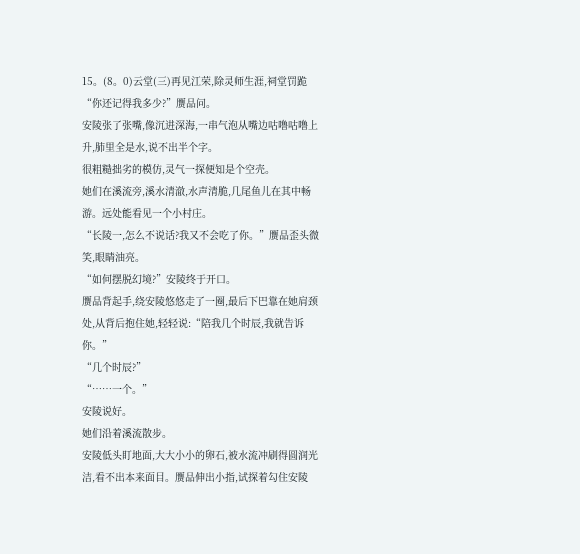15。(8。0)云堂(三)再见江荣,除灵师生涯,祠堂罚跪
“你还记得我多少?”赝品问。
安陵张了张嘴,像沉进深海,一串气泡从嘴边咕噜咕噜上升,肺里全是水,说不出半个字。
很粗糙拙劣的模仿,灵气一探便知是个空壳。
她们在溪流旁,溪水清澈,水声清脆,几尾鱼儿在其中畅游。远处能看见一个小村庄。
“长陵一,怎么不说话?我又不会吃了你。”赝品歪头微笑,眼睛油亮。
“如何摆脱幻境?”安陵终于开口。
赝品背起手,绕安陵悠悠走了一圈,最后下巴靠在她肩颈处,从背后抱住她,轻轻说:“陪我几个时辰,我就告诉你。”
“几个时辰?”
“……一个。”
安陵说好。
她们沿着溪流散步。
安陵低头盯地面,大大小小的卵石,被水流冲刷得圆润光洁,看不出本来面目。赝品伸出小指,试探着勾住安陵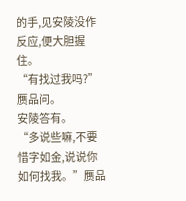的手,见安陵没作反应,便大胆握住。
“有找过我吗?”赝品问。
安陵答有。
“多说些嘛,不要惜字如金,说说你如何找我。”赝品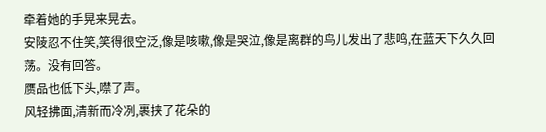牵着她的手晃来晃去。
安陵忍不住笑,笑得很空泛,像是咳嗽,像是哭泣,像是离群的鸟儿发出了悲鸣,在蓝天下久久回荡。没有回答。
赝品也低下头,噤了声。
风轻拂面,清新而冷冽,裹挟了花朵的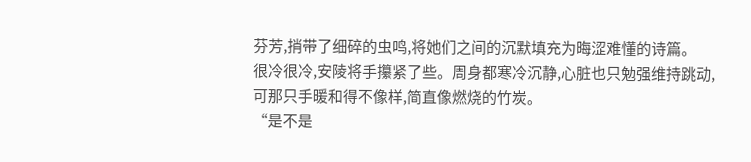芬芳,捎带了细碎的虫鸣,将她们之间的沉默填充为晦涩难懂的诗篇。
很冷很冷,安陵将手攥紧了些。周身都寒冷沉静,心脏也只勉强维持跳动,可那只手暖和得不像样,简直像燃烧的竹炭。
“是不是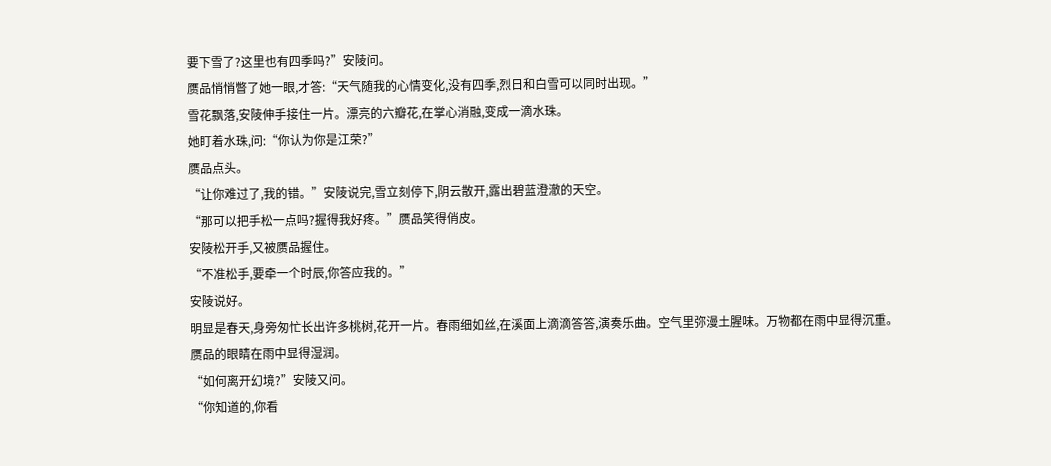要下雪了?这里也有四季吗?”安陵问。
赝品悄悄瞥了她一眼,才答:“天气随我的心情变化,没有四季,烈日和白雪可以同时出现。”
雪花飘落,安陵伸手接住一片。漂亮的六瓣花,在掌心消融,变成一滴水珠。
她盯着水珠,问:“你认为你是江荣?”
赝品点头。
“让你难过了,我的错。”安陵说完,雪立刻停下,阴云散开,露出碧蓝澄澈的天空。
“那可以把手松一点吗?握得我好疼。”赝品笑得俏皮。
安陵松开手,又被赝品握住。
“不准松手,要牵一个时辰,你答应我的。”
安陵说好。
明显是春天,身旁匆忙长出许多桃树,花开一片。春雨细如丝,在溪面上滴滴答答,演奏乐曲。空气里弥漫土腥味。万物都在雨中显得沉重。
赝品的眼睛在雨中显得湿润。
“如何离开幻境?”安陵又问。
“你知道的,你看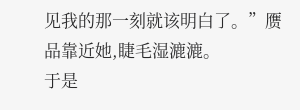见我的那一刻就该明白了。”赝品靠近她,睫毛湿漉漉。
于是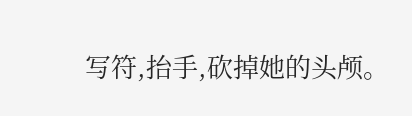写符,抬手,砍掉她的头颅。